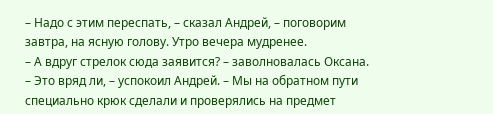– Надо с этим переспать, – сказал Андрей, – поговорим завтра, на ясную голову. Утро вечера мудренее.
– А вдруг стрелок сюда заявится? – заволновалась Оксана.
– Это вряд ли, – успокоил Андрей. – Мы на обратном пути специально крюк сделали и проверялись на предмет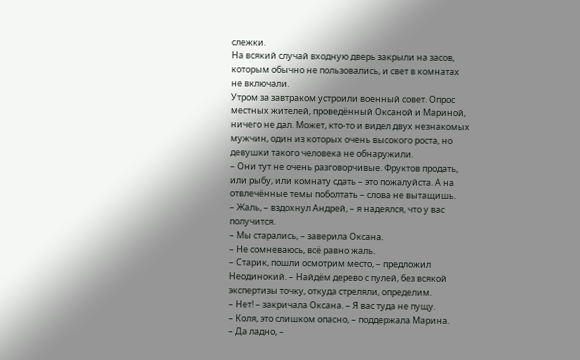слежки.
На всякий случай входную дверь закрыли на засов, которым обычно не пользовались, и свет в комнатах не включали.
Утром за завтраком устроили военный совет. Опрос местных жителей, проведённый Оксаной и Мариной, ничего не дал. Может, кто-то и видел двух незнакомых мужчин, один из которых очень высокого роста, но девушки такого человека не обнаружили.
– Они тут не очень разговорчивые. Фруктов продать, или рыбу, или комнату сдать – это пожалуйста. А на отвлечённые темы поболтать – слова не вытащишь.
– Жаль, – вздохнул Андрей, – я надеялся, что у вас получится.
– Мы старались, – заверила Оксана.
– Не сомневаюсь, всё равно жаль.
– Старик, пошли осмотрим место, – предложил Неодинокий. – Найдём дерево с пулей, без всякой экспертизы точку, откуда стреляли, определим.
– Нет! – закричала Оксана. – Я вас туда не пущу.
– Коля, это слишком опасно, – поддержала Марина.
– Да ладно, –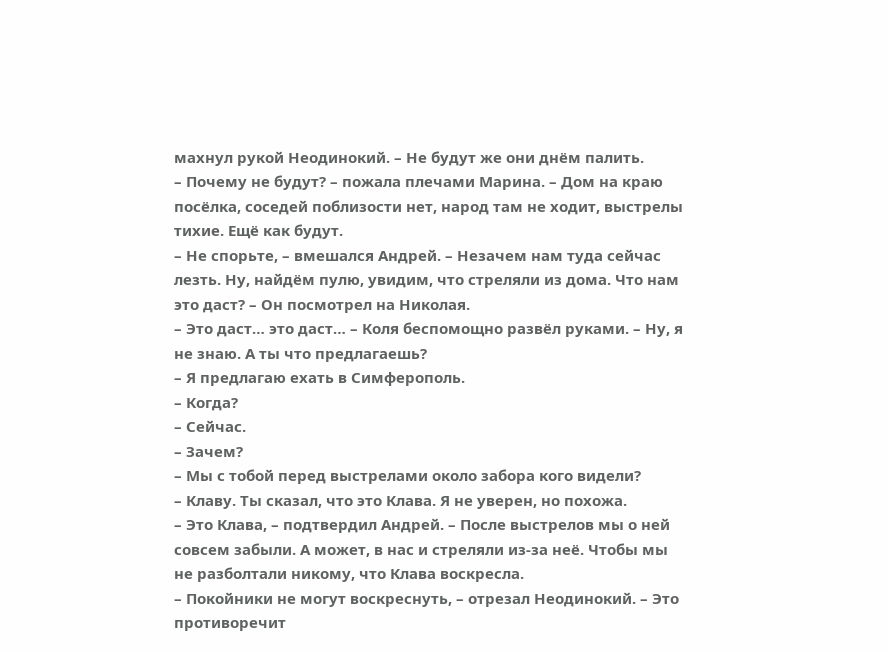махнул рукой Неодинокий. – Не будут же они днём палить.
– Почему не будут? – пожала плечами Марина. – Дом на краю посёлка, соседей поблизости нет, народ там не ходит, выстрелы тихие. Ещё как будут.
– Не спорьте, – вмешался Андрей. – Незачем нам туда сейчас лезть. Ну, найдём пулю, увидим, что стреляли из дома. Что нам это даст? – Он посмотрел на Николая.
– Это даст… это даст… – Коля беспомощно развёл руками. – Ну, я не знаю. А ты что предлагаешь?
– Я предлагаю ехать в Симферополь.
– Когда?
– Сейчас.
– Зачем?
– Мы с тобой перед выстрелами около забора кого видели?
– Клаву. Ты сказал, что это Клава. Я не уверен, но похожа.
– Это Клава, – подтвердил Андрей. – После выстрелов мы о ней совсем забыли. А может, в нас и стреляли из-за неё. Чтобы мы не разболтали никому, что Клава воскресла.
– Покойники не могут воскреснуть, – отрезал Неодинокий. – Это противоречит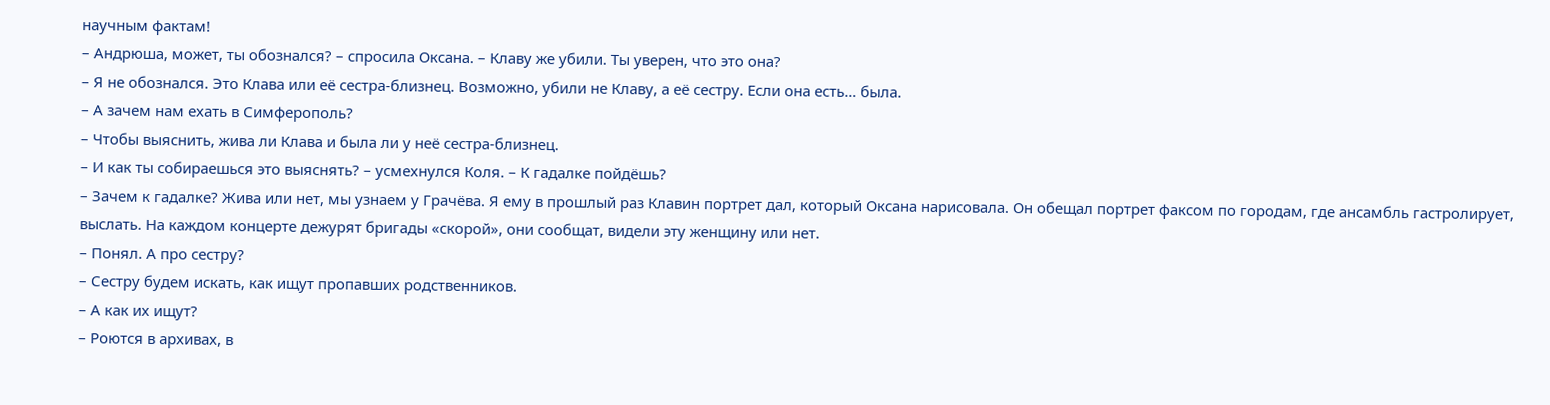научным фактам!
– Андрюша, может, ты обознался? – спросила Оксана. – Клаву же убили. Ты уверен, что это она?
– Я не обознался. Это Клава или её сестра-близнец. Возможно, убили не Клаву, а её сестру. Если она есть… была.
– А зачем нам ехать в Симферополь?
– Чтобы выяснить, жива ли Клава и была ли у неё сестра-близнец.
– И как ты собираешься это выяснять? – усмехнулся Коля. – К гадалке пойдёшь?
– Зачем к гадалке? Жива или нет, мы узнаем у Грачёва. Я ему в прошлый раз Клавин портрет дал, который Оксана нарисовала. Он обещал портрет факсом по городам, где ансамбль гастролирует, выслать. На каждом концерте дежурят бригады «скорой», они сообщат, видели эту женщину или нет.
– Понял. А про сестру?
– Сестру будем искать, как ищут пропавших родственников.
– А как их ищут?
– Роются в архивах, в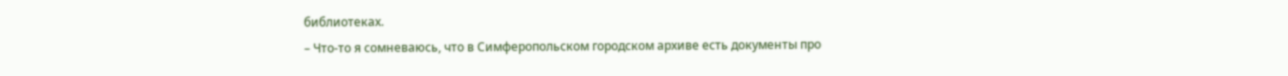библиотеках.
– Что-то я сомневаюсь, что в Симферопольском городском архиве есть документы про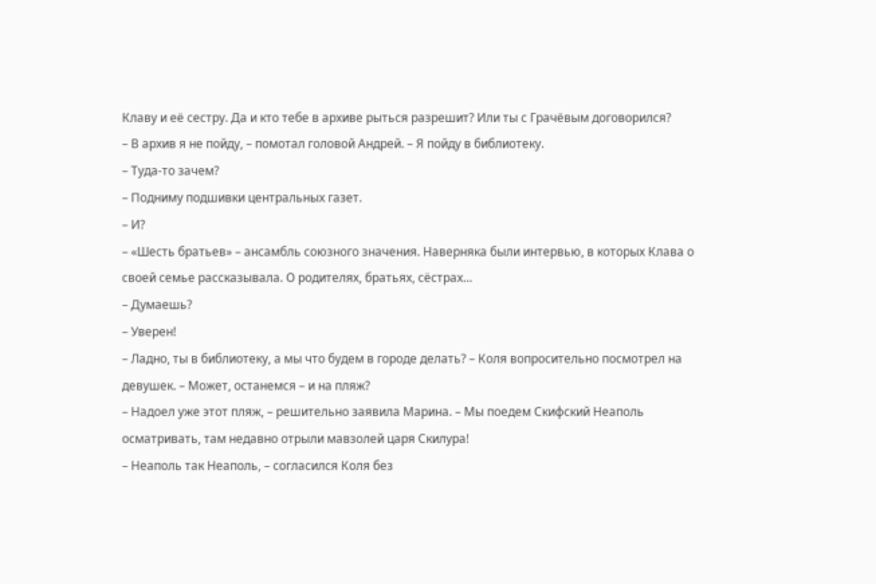Клаву и её сестру. Да и кто тебе в архиве рыться разрешит? Или ты с Грачёвым договорился?
– В архив я не пойду, – помотал головой Андрей. – Я пойду в библиотеку.
– Туда-то зачем?
– Подниму подшивки центральных газет.
– И?
– «Шесть братьев» – ансамбль союзного значения. Наверняка были интервью, в которых Клава о своей семье рассказывала. О родителях, братьях, сёстрах…
– Думаешь?
– Уверен!
– Ладно, ты в библиотеку, а мы что будем в городе делать? – Коля вопросительно посмотрел на девушек. – Может, останемся – и на пляж?
– Надоел уже этот пляж, – решительно заявила Марина. – Мы поедем Скифский Неаполь осматривать, там недавно отрыли мавзолей царя Скилура!
– Неаполь так Неаполь, – согласился Коля без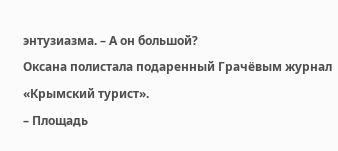энтузиазма. – А он большой?
Оксана полистала подаренный Грачёвым журнал «Крымский турист».
– Площадь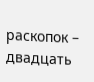раскопок – двадцать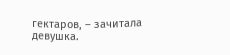гектаров, – зачитала девушка.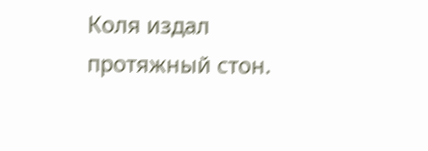Коля издал протяжный стон.